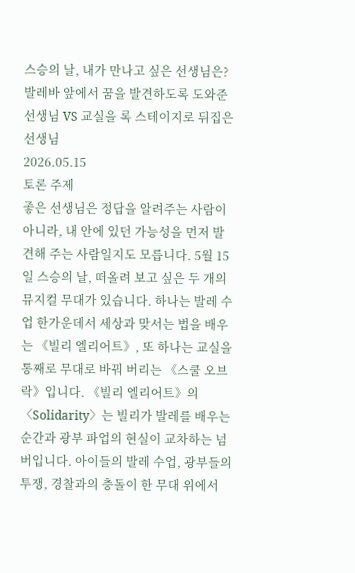스승의 날, 내가 만나고 싶은 선생님은?
발레바 앞에서 꿈을 발견하도록 도와준 선생님 VS 교실을 록 스테이지로 뒤집은 선생님
2026.05.15
토론 주제
좋은 선생님은 정답을 알려주는 사람이 아니라, 내 안에 있던 가능성을 먼저 발견해 주는 사람일지도 모릅니다. 5월 15일 스승의 날, 떠올려 보고 싶은 두 개의 뮤지컬 무대가 있습니다. 하나는 발레 수업 한가운데서 세상과 맞서는 법을 배우는 《빌리 엘리어트》, 또 하나는 교실을 통째로 무대로 바꿔 버리는 《스쿨 오브 락》입니다. 《빌리 엘리어트》의 〈Solidarity〉는 빌리가 발레를 배우는 순간과 광부 파업의 현실이 교차하는 넘버입니다. 아이들의 발레 수업, 광부들의 투쟁, 경찰과의 충돌이 한 무대 위에서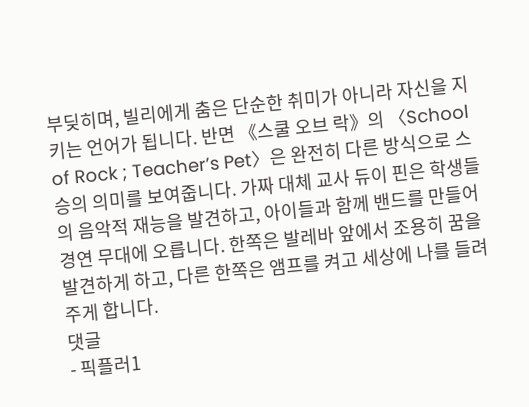부딪히며, 빌리에게 춤은 단순한 취미가 아니라 자신을 지키는 언어가 됩니다. 반면 《스쿨 오브 락》의 〈School of Rock ; Teacher’s Pet〉은 완전히 다른 방식으로 스승의 의미를 보여줍니다. 가짜 대체 교사 듀이 핀은 학생들의 음악적 재능을 발견하고, 아이들과 함께 밴드를 만들어 경연 무대에 오릅니다. 한쪽은 발레바 앞에서 조용히 꿈을 발견하게 하고, 다른 한쪽은 앰프를 켜고 세상에 나를 들려주게 합니다.
댓글
- 픽플러1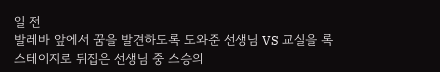일 전
발레바 앞에서 꿈을 발견하도록 도와준 선생님 VS 교실을 록 스테이지로 뒤집은 선생님 중 스승의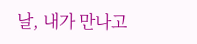날, 내가 만나고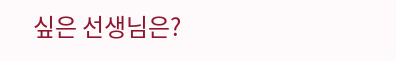싶은 선생님은?